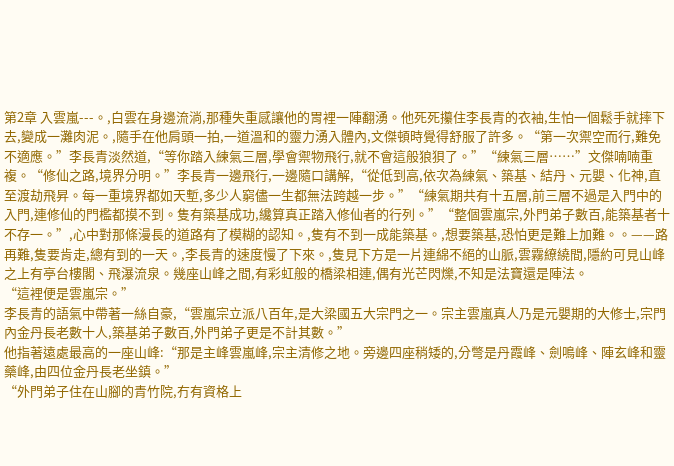第2章 入雲嵐---。,白雲在身邊流淌,那種失重感讓他的胃裡一陣翻湧。他死死攥住李長青的衣袖,生怕一個鬆手就摔下去,變成一灘肉泥。,隨手在他肩頭一拍,一道溫和的靈力湧入體內,文傑頓時覺得舒服了許多。“第一次禦空而行,難免不適應。”李長青淡然道,“等你踏入練氣三層,學會禦物飛行,就不會這般狼狽了。”“練氣三層……”文傑喃喃重複。“修仙之路,境界分明。”李長青一邊飛行,一邊隨口講解,“從低到高,依次為練氣、築基、結丹、元嬰、化神,直至渡劫飛昇。每一重境界都如天塹,多少人窮儘一生都無法跨越一步。”“練氣期共有十五層,前三層不過是入門中的入門,連修仙的門檻都摸不到。隻有築基成功,纔算真正踏入修仙者的行列。”“整個雲嵐宗,外門弟子數百,能築基者十不存一。”,心中對那條漫長的道路有了模糊的認知。,隻有不到一成能築基。,想要築基,恐怕更是難上加難。。——路再難,隻要肯走,總有到的一天。,李長青的速度慢了下來。,隻見下方是一片連綿不絕的山脈,雲霧繚繞間,隱約可見山峰之上有亭台樓閣、飛瀑流泉。幾座山峰之間,有彩虹般的橋梁相連,偶有光芒閃爍,不知是法寶還是陣法。
“這裡便是雲嵐宗。”
李長青的語氣中帶著一絲自豪,“雲嵐宗立派八百年,是大梁國五大宗門之一。宗主雲嵐真人乃是元嬰期的大修士,宗門內金丹長老數十人,築基弟子數百,外門弟子更是不計其數。”
他指著遠處最高的一座山峰:“那是主峰雲嵐峰,宗主清修之地。旁邊四座稍矮的,分彆是丹霞峰、劍鳴峰、陣玄峰和靈藥峰,由四位金丹長老坐鎮。”
“外門弟子住在山腳的青竹院,冇有資格上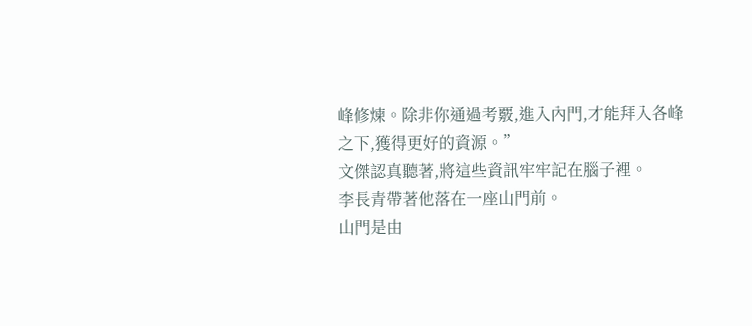峰修煉。除非你通過考覈,進入內門,才能拜入各峰之下,獲得更好的資源。”
文傑認真聽著,將這些資訊牢牢記在腦子裡。
李長青帶著他落在一座山門前。
山門是由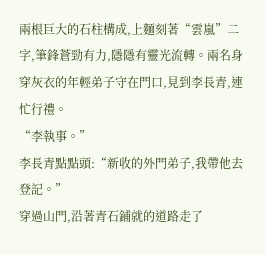兩根巨大的石柱構成,上麵刻著“雲嵐”二字,筆鋒蒼勁有力,隱隱有靈光流轉。兩名身穿灰衣的年輕弟子守在門口,見到李長青,連忙行禮。
“李執事。”
李長青點點頭:“新收的外門弟子,我帶他去登記。”
穿過山門,沿著青石鋪就的道路走了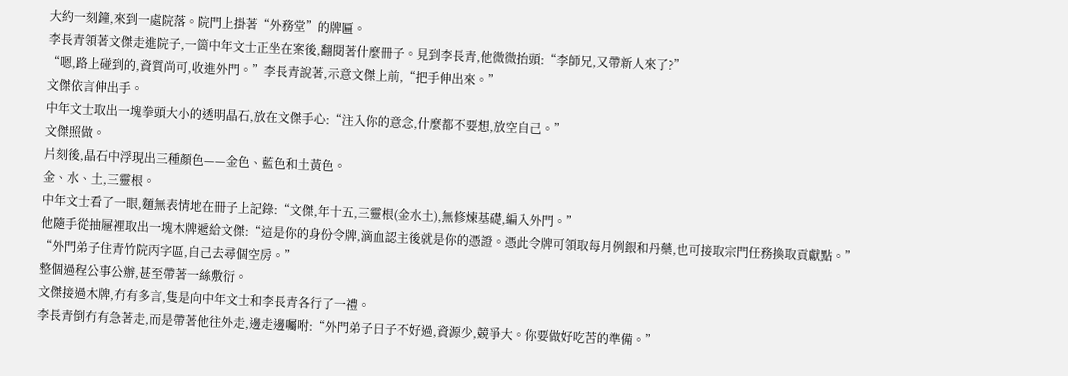大約一刻鐘,來到一處院落。院門上掛著“外務堂”的牌匾。
李長青領著文傑走進院子,一箇中年文士正坐在案後,翻閱著什麼冊子。見到李長青,他微微抬頭:“李師兄,又帶新人來了?”
“嗯,路上碰到的,資質尚可,收進外門。”李長青說著,示意文傑上前,“把手伸出來。”
文傑依言伸出手。
中年文士取出一塊拳頭大小的透明晶石,放在文傑手心:“注入你的意念,什麼都不要想,放空自己。”
文傑照做。
片刻後,晶石中浮現出三種顏色——金色、藍色和土黃色。
金、水、土,三靈根。
中年文士看了一眼,麵無表情地在冊子上記錄:“文傑,年十五,三靈根(金水土),無修煉基礎,編入外門。”
他隨手從抽屜裡取出一塊木牌遞給文傑:“這是你的身份令牌,滴血認主後就是你的憑證。憑此令牌可領取每月例銀和丹藥,也可接取宗門任務換取貢獻點。”
“外門弟子住青竹院丙字區,自己去尋個空房。”
整個過程公事公辦,甚至帶著一絲敷衍。
文傑接過木牌,冇有多言,隻是向中年文士和李長青各行了一禮。
李長青倒冇有急著走,而是帶著他往外走,邊走邊囑咐:“外門弟子日子不好過,資源少,競爭大。你要做好吃苦的準備。”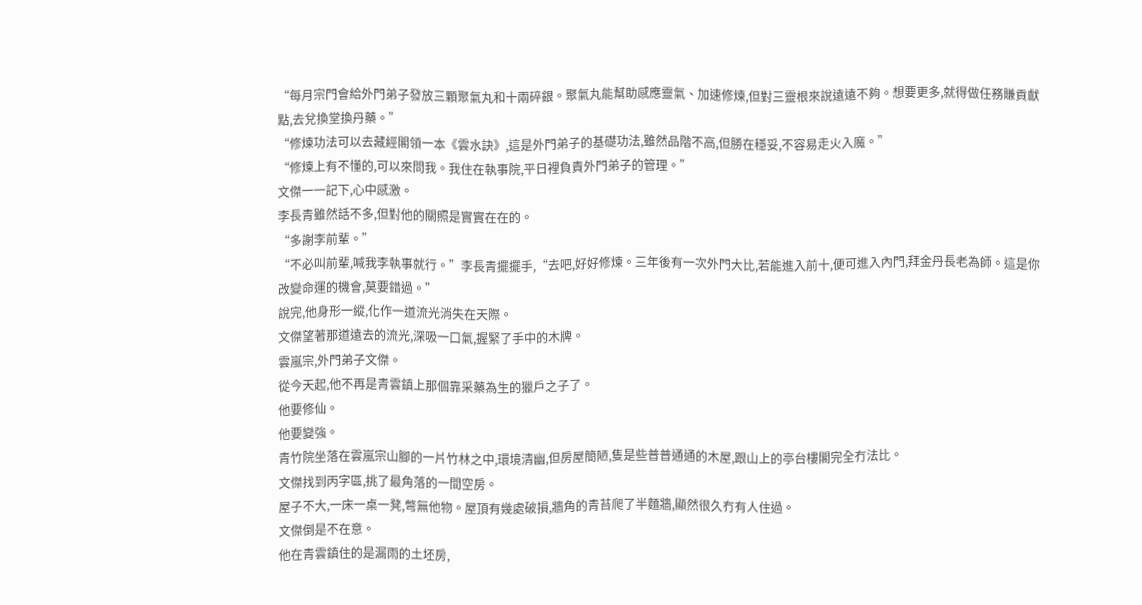“每月宗門會給外門弟子發放三顆聚氣丸和十兩碎銀。聚氣丸能幫助感應靈氣、加速修煉,但對三靈根來說遠遠不夠。想要更多,就得做任務賺貢獻點,去兌換堂換丹藥。”
“修煉功法可以去藏經閣領一本《雲水訣》,這是外門弟子的基礎功法,雖然品階不高,但勝在穩妥,不容易走火入魔。”
“修煉上有不懂的,可以來問我。我住在執事院,平日裡負責外門弟子的管理。”
文傑一一記下,心中感激。
李長青雖然話不多,但對他的關照是實實在在的。
“多謝李前輩。”
“不必叫前輩,喊我李執事就行。”李長青擺擺手,“去吧,好好修煉。三年後有一次外門大比,若能進入前十,便可進入內門,拜金丹長老為師。這是你改變命運的機會,莫要錯過。”
說完,他身形一縱,化作一道流光消失在天際。
文傑望著那道遠去的流光,深吸一口氣,握緊了手中的木牌。
雲嵐宗,外門弟子文傑。
從今天起,他不再是青雲鎮上那個靠采藥為生的獵戶之子了。
他要修仙。
他要變強。
青竹院坐落在雲嵐宗山腳的一片竹林之中,環境清幽,但房屋簡陋,隻是些普普通通的木屋,跟山上的亭台樓閣完全冇法比。
文傑找到丙字區,挑了最角落的一間空房。
屋子不大,一床一桌一凳,彆無他物。屋頂有幾處破損,牆角的青苔爬了半麵牆,顯然很久冇有人住過。
文傑倒是不在意。
他在青雲鎮住的是漏雨的土坯房,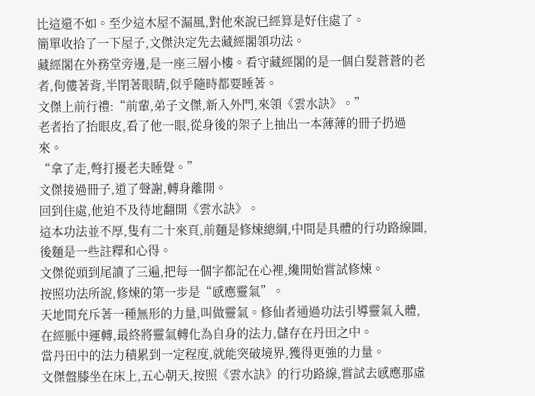比這還不如。至少這木屋不漏風,對他來說已經算是好住處了。
簡單收拾了一下屋子,文傑決定先去藏經閣領功法。
藏經閣在外務堂旁邊,是一座三層小樓。看守藏經閣的是一個白髮蒼蒼的老者,佝僂著背,半閉著眼睛,似乎隨時都要睡著。
文傑上前行禮:“前輩,弟子文傑,新入外門,來領《雲水訣》。”
老者抬了抬眼皮,看了他一眼,從身後的架子上抽出一本薄薄的冊子扔過來。
“拿了走,彆打擾老夫睡覺。”
文傑接過冊子,道了聲謝,轉身離開。
回到住處,他迫不及待地翻開《雲水訣》。
這本功法並不厚,隻有二十來頁,前麵是修煉總綱,中間是具體的行功路線圖,後麵是一些註釋和心得。
文傑從頭到尾讀了三遍,把每一個字都記在心裡,纔開始嘗試修煉。
按照功法所說,修煉的第一步是“感應靈氣”。
天地間充斥著一種無形的力量,叫做靈氣。修仙者通過功法引導靈氣入體,在經脈中運轉,最終將靈氣轉化為自身的法力,儲存在丹田之中。
當丹田中的法力積累到一定程度,就能突破境界,獲得更強的力量。
文傑盤膝坐在床上,五心朝天,按照《雲水訣》的行功路線,嘗試去感應那虛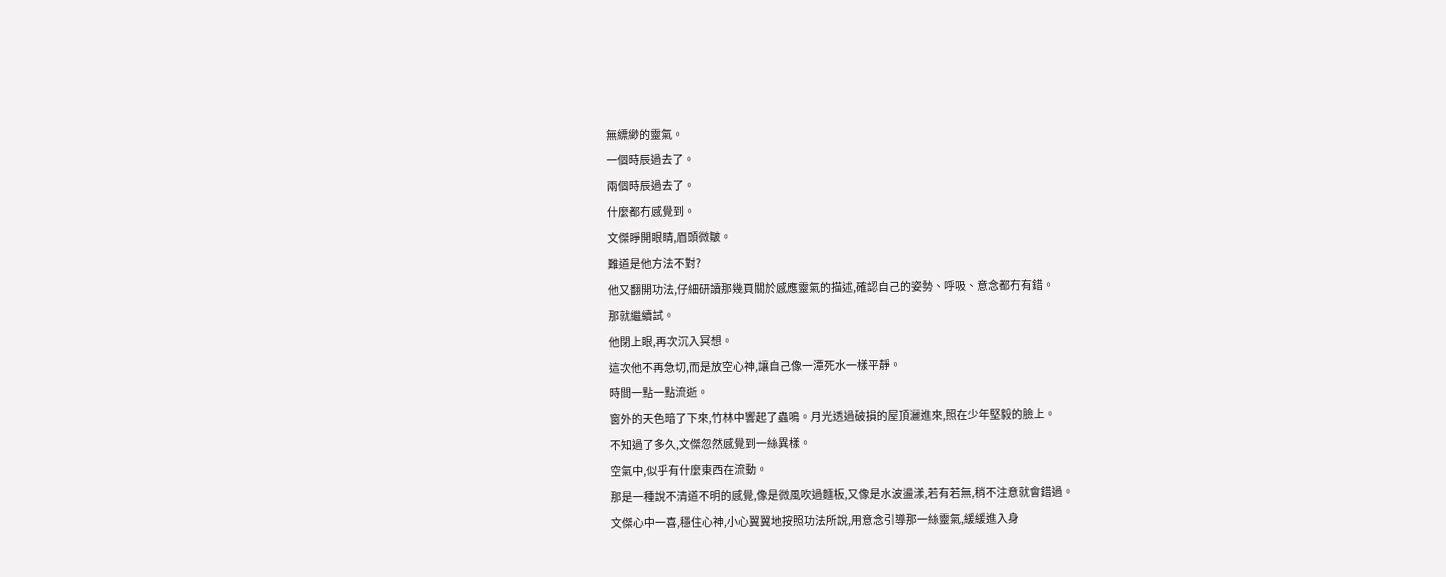無縹緲的靈氣。
一個時辰過去了。
兩個時辰過去了。
什麼都冇感覺到。
文傑睜開眼睛,眉頭微皺。
難道是他方法不對?
他又翻開功法,仔細研讀那幾頁關於感應靈氣的描述,確認自己的姿勢、呼吸、意念都冇有錯。
那就繼續試。
他閉上眼,再次沉入冥想。
這次他不再急切,而是放空心神,讓自己像一潭死水一樣平靜。
時間一點一點流逝。
窗外的天色暗了下來,竹林中響起了蟲鳴。月光透過破損的屋頂灑進來,照在少年堅毅的臉上。
不知過了多久,文傑忽然感覺到一絲異樣。
空氣中,似乎有什麼東西在流動。
那是一種說不清道不明的感覺,像是微風吹過麵板,又像是水波盪漾,若有若無,稍不注意就會錯過。
文傑心中一喜,穩住心神,小心翼翼地按照功法所說,用意念引導那一絲靈氣,緩緩進入身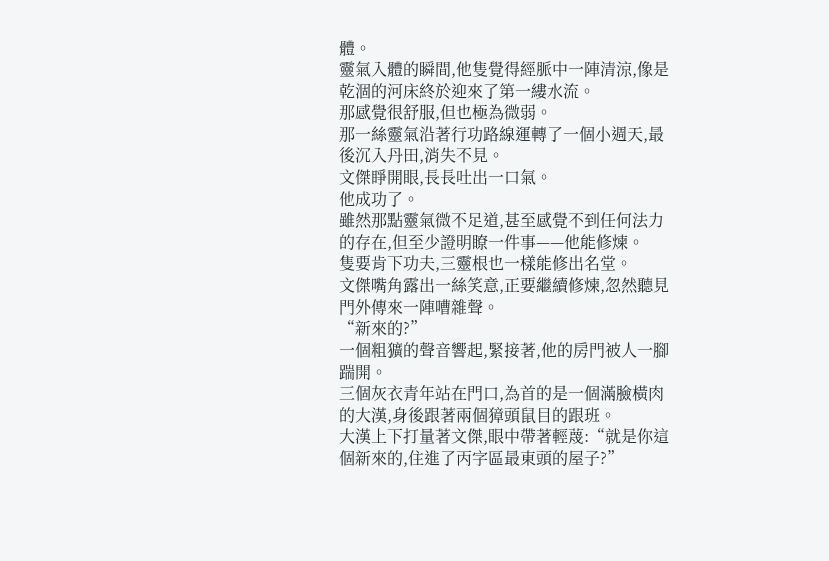體。
靈氣入體的瞬間,他隻覺得經脈中一陣清涼,像是乾涸的河床終於迎來了第一縷水流。
那感覺很舒服,但也極為微弱。
那一絲靈氣沿著行功路線運轉了一個小週天,最後沉入丹田,消失不見。
文傑睜開眼,長長吐出一口氣。
他成功了。
雖然那點靈氣微不足道,甚至感覺不到任何法力的存在,但至少證明瞭一件事——他能修煉。
隻要肯下功夫,三靈根也一樣能修出名堂。
文傑嘴角露出一絲笑意,正要繼續修煉,忽然聽見門外傳來一陣嘈雜聲。
“新來的?”
一個粗獷的聲音響起,緊接著,他的房門被人一腳踹開。
三個灰衣青年站在門口,為首的是一個滿臉橫肉的大漢,身後跟著兩個獐頭鼠目的跟班。
大漢上下打量著文傑,眼中帶著輕蔑:“就是你這個新來的,住進了丙字區最東頭的屋子?”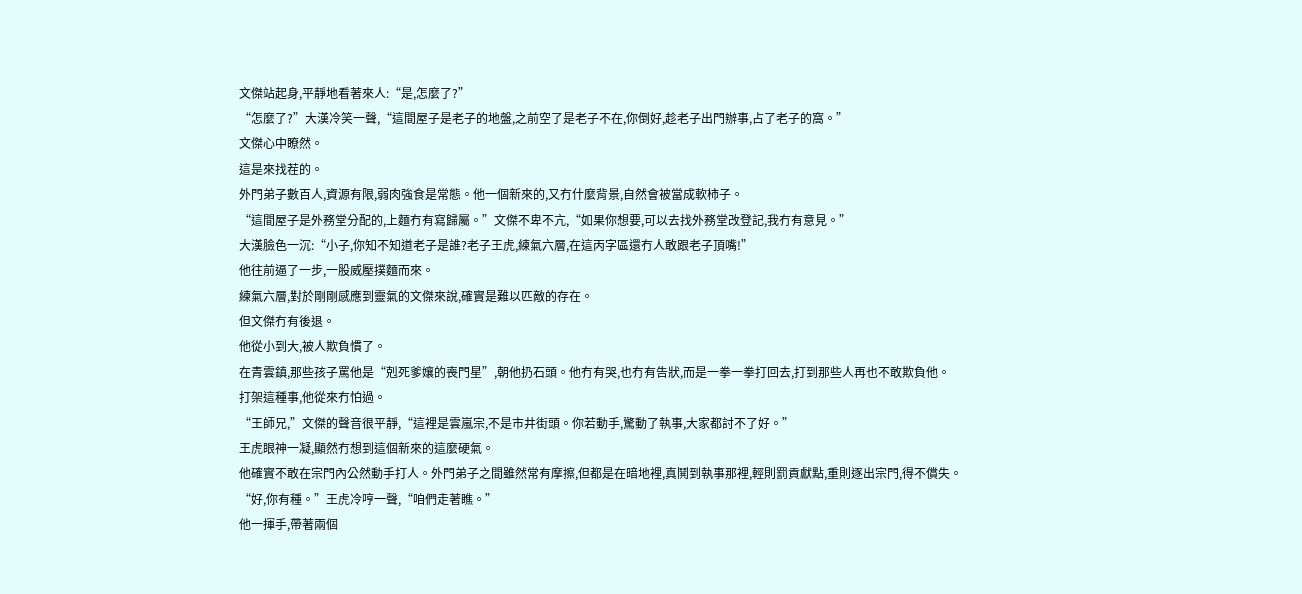文傑站起身,平靜地看著來人:“是,怎麼了?”
“怎麼了?”大漢冷笑一聲,“這間屋子是老子的地盤,之前空了是老子不在,你倒好,趁老子出門辦事,占了老子的窩。”
文傑心中瞭然。
這是來找茬的。
外門弟子數百人,資源有限,弱肉強食是常態。他一個新來的,又冇什麼背景,自然會被當成軟柿子。
“這間屋子是外務堂分配的,上麵冇有寫歸屬。”文傑不卑不亢,“如果你想要,可以去找外務堂改登記,我冇有意見。”
大漢臉色一沉:“小子,你知不知道老子是誰?老子王虎,練氣六層,在這丙字區還冇人敢跟老子頂嘴!”
他往前逼了一步,一股威壓撲麵而來。
練氣六層,對於剛剛感應到靈氣的文傑來說,確實是難以匹敵的存在。
但文傑冇有後退。
他從小到大,被人欺負慣了。
在青雲鎮,那些孩子罵他是“剋死爹孃的喪門星”,朝他扔石頭。他冇有哭,也冇有告狀,而是一拳一拳打回去,打到那些人再也不敢欺負他。
打架這種事,他從來冇怕過。
“王師兄,”文傑的聲音很平靜,“這裡是雲嵐宗,不是市井街頭。你若動手,驚動了執事,大家都討不了好。”
王虎眼神一凝,顯然冇想到這個新來的這麼硬氣。
他確實不敢在宗門內公然動手打人。外門弟子之間雖然常有摩擦,但都是在暗地裡,真鬨到執事那裡,輕則罰貢獻點,重則逐出宗門,得不償失。
“好,你有種。”王虎冷哼一聲,“咱們走著瞧。”
他一揮手,帶著兩個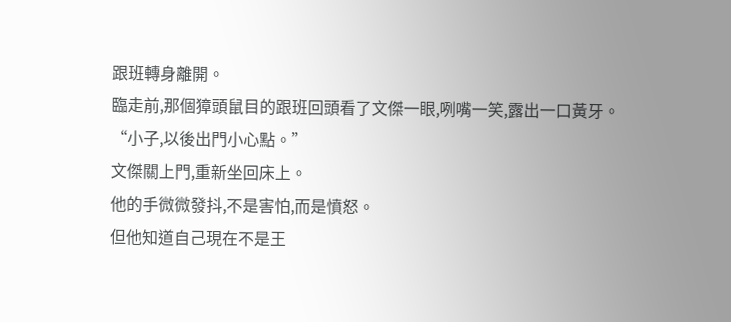跟班轉身離開。
臨走前,那個獐頭鼠目的跟班回頭看了文傑一眼,咧嘴一笑,露出一口黃牙。
“小子,以後出門小心點。”
文傑關上門,重新坐回床上。
他的手微微發抖,不是害怕,而是憤怒。
但他知道自己現在不是王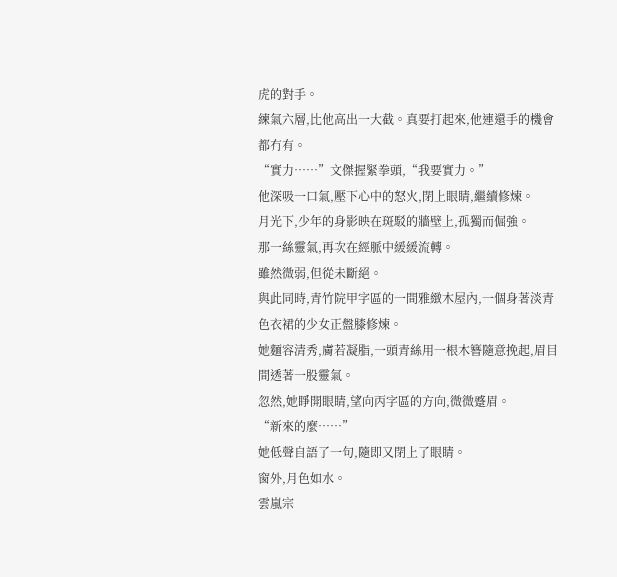虎的對手。
練氣六層,比他高出一大截。真要打起來,他連還手的機會都冇有。
“實力……”文傑握緊拳頭,“我要實力。”
他深吸一口氣,壓下心中的怒火,閉上眼睛,繼續修煉。
月光下,少年的身影映在斑駁的牆壁上,孤獨而倔強。
那一絲靈氣,再次在經脈中緩緩流轉。
雖然微弱,但從未斷絕。
與此同時,青竹院甲字區的一間雅緻木屋內,一個身著淡青色衣裙的少女正盤膝修煉。
她麵容清秀,膚若凝脂,一頭青絲用一根木簪隨意挽起,眉目間透著一股靈氣。
忽然,她睜開眼睛,望向丙字區的方向,微微蹙眉。
“新來的麼……”
她低聲自語了一句,隨即又閉上了眼睛。
窗外,月色如水。
雲嵐宗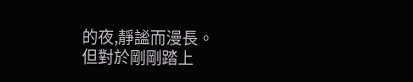的夜,靜謐而漫長。
但對於剛剛踏上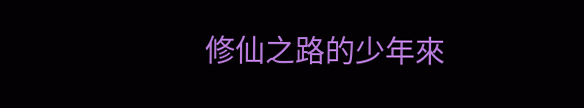修仙之路的少年來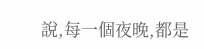說,每一個夜晚,都是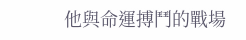他與命運搏鬥的戰場